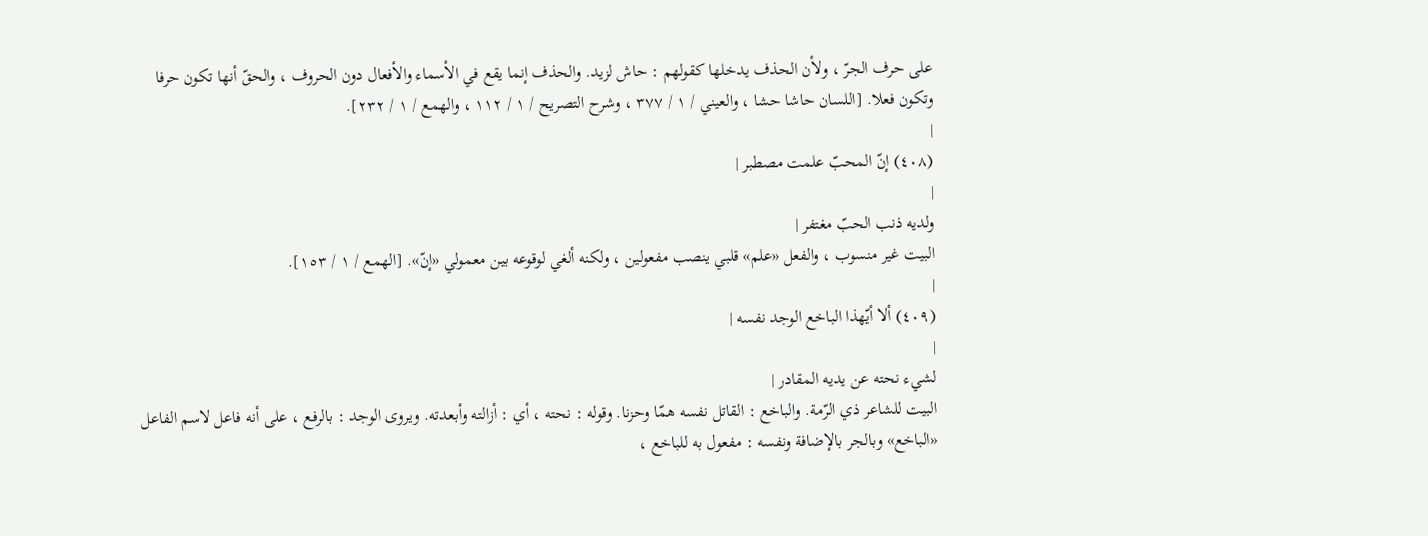على حرف الجرّ ، ولأن الحذف يدخلها كقولهم : حاش لزيد. والحذف إنما يقع في الأسماء والأفعال دون الحروف ، والحقّ أنها تكون حرفا وتكون فعلا. [اللسان حاشا حشا ، والعيني / ١ / ٣٧٧ ، وشرح التصريح / ١ / ١١٢ ، والهمع / ١ / ٢٣٢].
|
(٤٠٨) إنّ المحبّ علمت مصطبر |
|
ولديه ذنب الحبّ مغتفر |
البيت غير منسوب ، والفعل «علم» قلبي ينصب مفعولين ، ولكنه ألغي لوقوعه بين معمولي «إنّ». [الهمع / ١ / ١٥٣].
|
(٤٠٩) ألا أيّهذا الباخع الوجد نفسه |
|
لشيء نحته عن يديه المقادر |
البيت للشاعر ذي الرّمة. والباخع : القاتل نفسه همّا وحزنا. وقوله : نحته ، أي : أزالته وأبعدته. ويروى الوجد : بالرفع ، على أنه فاعل لاسم الفاعل «الباخع» وبالجر بالإضافة ونفسه : مفعول به للباخع ،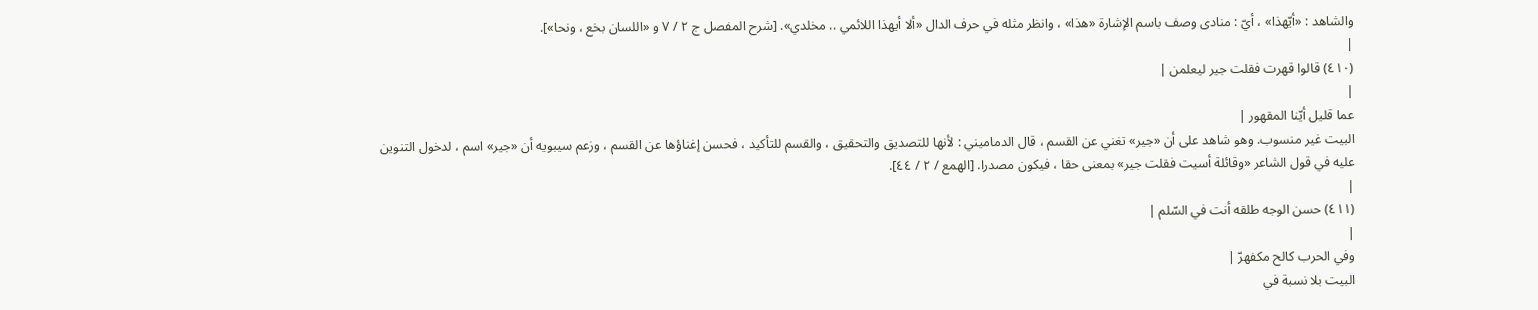والشاهد : «أيّهذا» ، أيّ : منادى وصف باسم الإشارة «هذا» ، وانظر مثله في حرف الدال «ألا أيهذا اللائمي .. مخلدي». [شرح المفصل ج ٢ / ٧ و «اللسان بخع ، ونحا»].
|
(٤١٠) قالوا قهرت فقلت جير ليعلمن |
|
عما قليل أيّنا المقهور |
البيت غير منسوب. وهو شاهد على أن «جير» تغني عن القسم ، قال الدماميني : لأنها للتصديق والتحقيق ، والقسم للتأكيد ، فحسن إغناؤها عن القسم ، وزعم سيبويه أن «جير» اسم ، لدخول التنوين عليه في قول الشاعر «وقائلة أسيت فقلت جير» بمعنى حقا ، فيكون مصدرا. [الهمع / ٢ / ٤٤].
|
(٤١١) حسن الوجه طلقه أنت في السّلم |
|
وفي الحرب كالح مكفهرّ |
البيت بلا نسبة في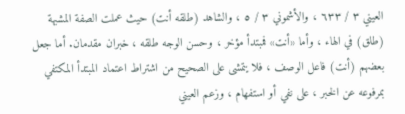العيني ٣ / ٦٣٣ ، والأشموني ٣ / ٥ ، والشاهد (طلقه أنت) حيث عملت الصفة المشبهة (طلق) في الهاء ، وأما «أنت» فمبتدأ مؤخر ، وحسن الوجه طلقه ، خبران مقدمان. أما جعل بعضهم (أنت) فاعل الوصف ، فلا يتمشى على الصحيح من اشتراط اعتماد المبتدأ المكتفي بمرفوعه عن الخبر ، على نفي أو استفهام ، وزعم العيني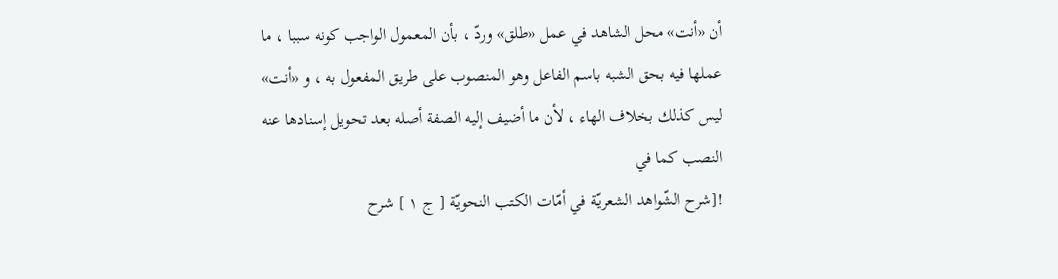أن «أنت» محل الشاهد في عمل «طلق» وردّ ، بأن المعمول الواجب كونه سببا ، ما عملها فيه بحق الشبه باسم الفاعل وهو المنصوب على طريق المفعول به ، و «أنت» ليس كذلك بخلاف الهاء ، لأن ما أضيف إليه الصفة أصله بعد تحويل إسنادها عنه النصب كما في
![شرح الشّواهد الشعريّة في أمّات الكتب النحويّة [ ج ١ ] شرح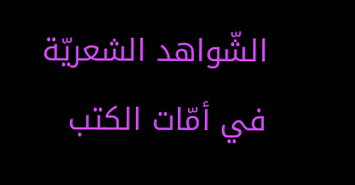الشّواهد الشعريّة في أمّات الكتب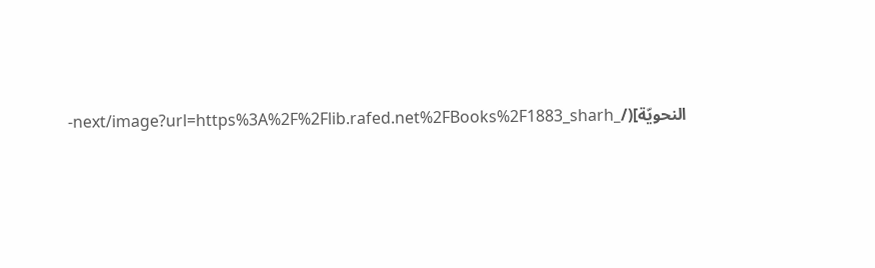النحويّة](/_next/image?url=https%3A%2F%2Flib.rafed.net%2FBooks%2F1883_sharh-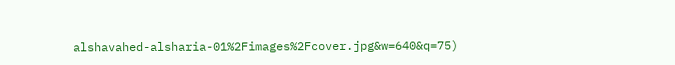alshavahed-alsharia-01%2Fimages%2Fcover.jpg&w=640&q=75)